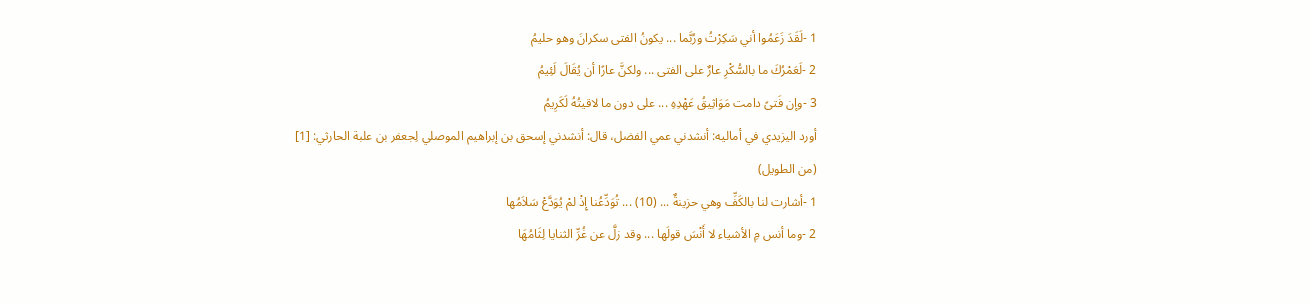1 -لَقَدَ زَعَمُوا أني سَكِرْتُ ورُبَّما ... يكونُ الفتى سكرانَ وهو حليمُ
2 -لَعَمْرُكَ ما بالسُّكْرِ عارٌ على الفتى ... ولكنَّ عارًا أن يُقَالَ لَئِيمُ
3 -وإن فَتىً دامت مَوَاثِيقُ عَهْدِهِ ... على دون ما لاقيتُهُ لَكَرِيمُ
أورد اليزيدي في أماليه: أنشدني عمي الفضل، قال: أنشدني إسحق بن إبراهيم الموصلي لِجعفر بن علبة الحارثي: [1]
(من الطويل)
1 -أشارت لنا بالكَفِّ وهي حزينةٌ ... (10) ... تُوَدِّعُنا إِذْ لمْ يُوَدَّعْ سَلاَمُها
2 -وما أنس مِ الأشياء لا أَنْسَ قولَها ... وقد زلَّ عن غُرِّ الثنايا لِثَامُهَا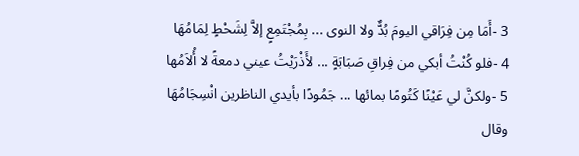3 -أَمَا مِن فِرَاقي اليومَ بُدٌّ ولا النوى ... بِمُجْتَمِعٍ إلاَّ لِشَحْطٍ لِمَامُهَا
4 -فلو كُنْتُ أبكي من فِراقِ صَبَابَةٍ ... لأَذْرَيْتُ عيني دمعةً لا أُلاَمُها
5 -ولكنَّ لي عَيْنًا كَتُومًا بمائها ... جَمُودًا بأيدي الناظرين انْسِجَامُهَا
وقال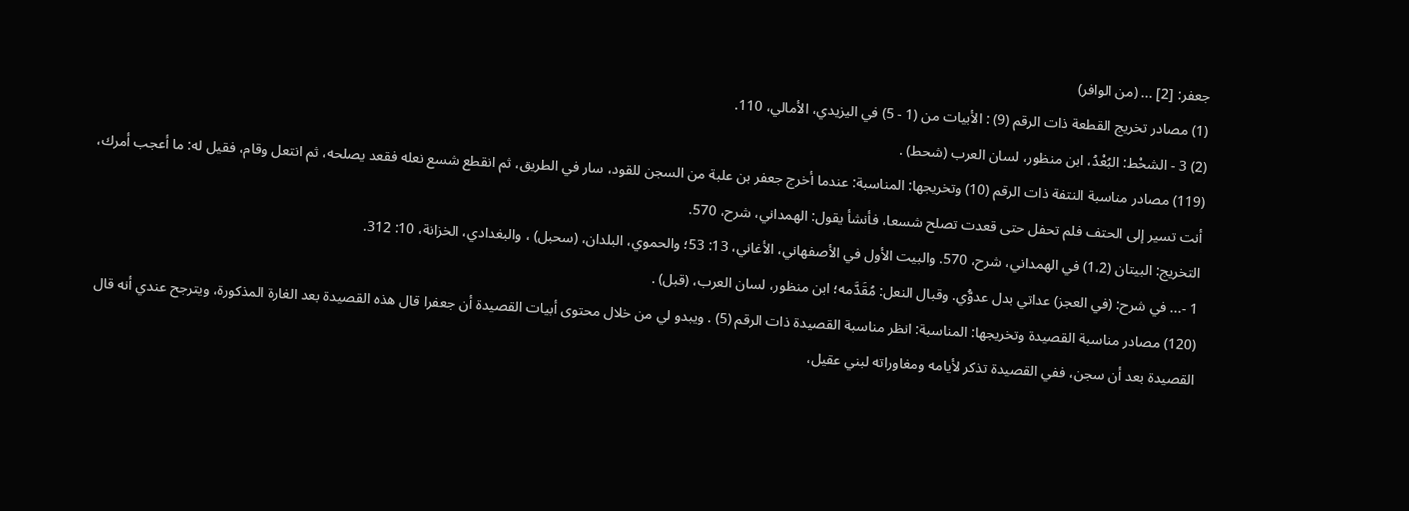جعفر: [2] ... (من الوافر)
(1) مصادر تخريج القطعة ذات الرقم (9) : الأبيات من (1 - 5) في اليزيدي، الأمالي، 110.
(2) 3 - الشحْط: البُعْدُ، ابن منظور، لسان العرب (شحط) .
(119) مصادر مناسبة النتفة ذات الرقم (10) وتخريجها: المناسبة: عندما أخرج جعفر بن علبة من السجن للقود، سار في الطريق، ثم انقطع شسع نعله فقعد يصلحه، ثم انتعل وقام، فقيل له: ما أعجب أمرك، أنت تسير إلى الحتف فلم تحفل حتى قعدت تصلح شسعا، فأنشأ يقول: الهمداني، شرح، 570.
التخريج: البيتان (1،2) في الهمداني، شرح، 570. والبيت الأول في الأصفهاني، الأغاني، 13: 53؛ والحموي، البلدان، (سحبل) ، والبغدادي، الخزانة، 10: 312.
1 -... في شرح: (في العجز) عداتي بدل عدوُّي. وقبال النعل: مُقَدَّمه؛ ابن منظور، لسان العرب، (قبل) .
(120) مصادر مناسبة القصيدة وتخريجها: المناسبة: انظر مناسبة القصيدة ذات الرقم (5) . ويبدو لي من خلال محتوى أبيات القصيدة أن جعفرا قال هذه القصيدة بعد الغارة المذكورة، ويترجح عندي أنه قال القصيدة بعد أن سجن، ففي القصيدة تذكر لأيامه ومغاوراته لبني عقيل،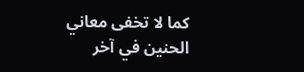كما لا تخفى معاني الحنين في آخر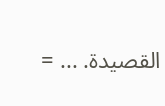القصيدة. ... =